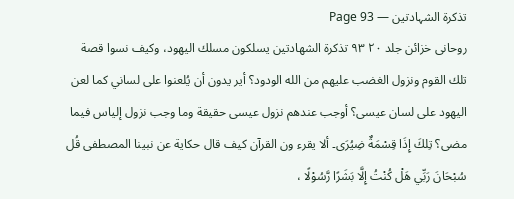تذکرة الشہادتین — Page 93
روحانی خزائن جلد ۲۰ ۹۳ تذكرة الشهادتين يسلكون مسلك اليهود، وكيف نسوا قصة تلك القوم ونزول الغضب عليهم من الله الودود؟ أير يدون أن يُلعنوا على لساني كما لعن اليهود على لسان عيسى؟ أوجب عندهم نزول عيسى حقيقة وما وجب نزول إلياس فيما مضى؟ تِلكَ إِذَا قِسْمَةٌ ضِيُرَى۔ ألا يقرء ون القرآن كيف قال حكاية عن نبينا المصطفى قُل سُبْحَانَ رَبِّي هَلْ كُنْتُ إِلَّا بَشَرًا رَّسُوْلًا ،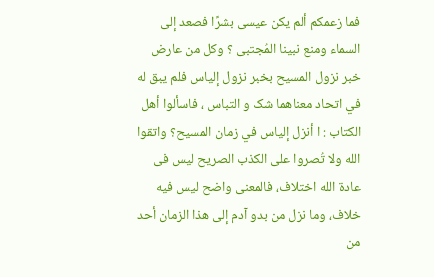فما زعمكم ألم يكن عيسى بشرًا فصعد إلى السماء ومنع نبينا المُجتبى ؟ وكل من عارض خبر نزول المسيح بخبر نزول إلياس فلم يبق له في اتحاد معناهما شک و التباس ، فاسألوا أهل الكتاب : ا أنزل إلياس في زمان المسيح؟ واتقوا الله ولا تُصروا على الكذب الصريح ليس فى عادة الله اختلاف، فالمعنى واضح ليس فيه خلاف، وما نزل من بدو آدم إلى هذا الزمان أحد من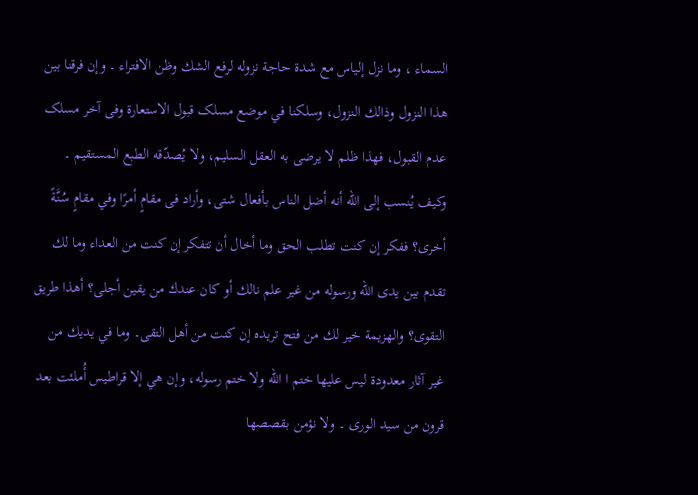السماء ، وما نزل إلياس مع شدة حاجة نزوله لرفع الشك وظن الافتراء ۔ وإن فرقنا بين هذا النزول وذالك النزول، وسلكنا في موضع مسلک قبول الاستعارة وفى آخر مسلک عدم القبول، فهذا ظلم لا يرضى به العقل السليم، ولا يُصدّقه الطبع المستقيم ۔ وكيف يُنسب إلى الله أنه أضل الناس بأفعال شتى، وأراد فى مقامٍ أمرًا وفي مقامٍ سُنَّةً أخرى؟ ففكر إن كنت تطلب الحق وما أخال أن تتفكر إن كنت من العداء وما لك تقدم بين يدى الله ورسوله من غير علم نالك أو كان عندك من يقين أجلى؟ أهذا طريق التقوى؟ والهزيمة خير لك من فتح تريده إن كنت من أهل التقى۔ وما في يديك من غير آثار معدودة ليس عليها ختم ا الله ولا ختم رسوله، وإن هي إلا قراطيس أُملئت بعد قرون من سيد الورى ۔ ولا نؤمن بقصصها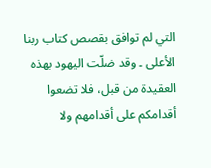التي لم توافق بقصص كتاب ربنا الأعلى ۔ وقد ضلّت اليهود بهذه العقيدة من قبل، فلا تضعوا أقدامكم على أقدامهم ولا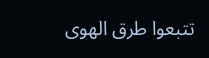تتبعوا طرق الهوى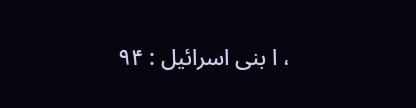، ا بنی اسرائیل : ۹۴